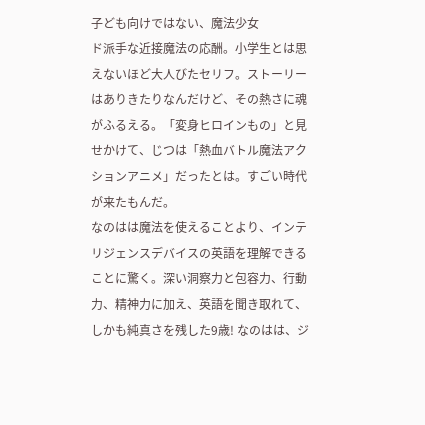子ども向けではない、魔法少女
ド派手な近接魔法の応酬。小学生とは思えないほど大人びたセリフ。ストーリーはありきたりなんだけど、その熱さに魂がふるえる。「変身ヒロインもの」と見せかけて、じつは「熱血バトル魔法アクションアニメ」だったとは。すごい時代が来たもんだ。
なのはは魔法を使えることより、インテリジェンスデバイスの英語を理解できることに驚く。深い洞察力と包容力、行動力、精神力に加え、英語を聞き取れて、しかも純真さを残した9歳! なのはは、ジ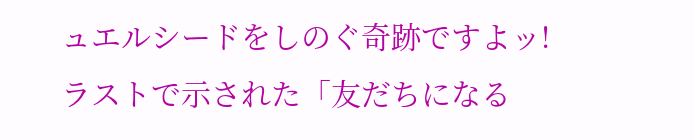ュエルシードをしのぐ奇跡ですよッ!
ラストで示された「友だちになる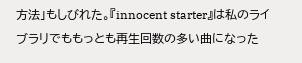方法」もしびれた。『innocent starter』は私のライブラリでももっとも再生回数の多い曲になった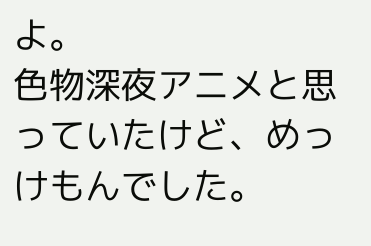よ。
色物深夜アニメと思っていたけど、めっけもんでした。